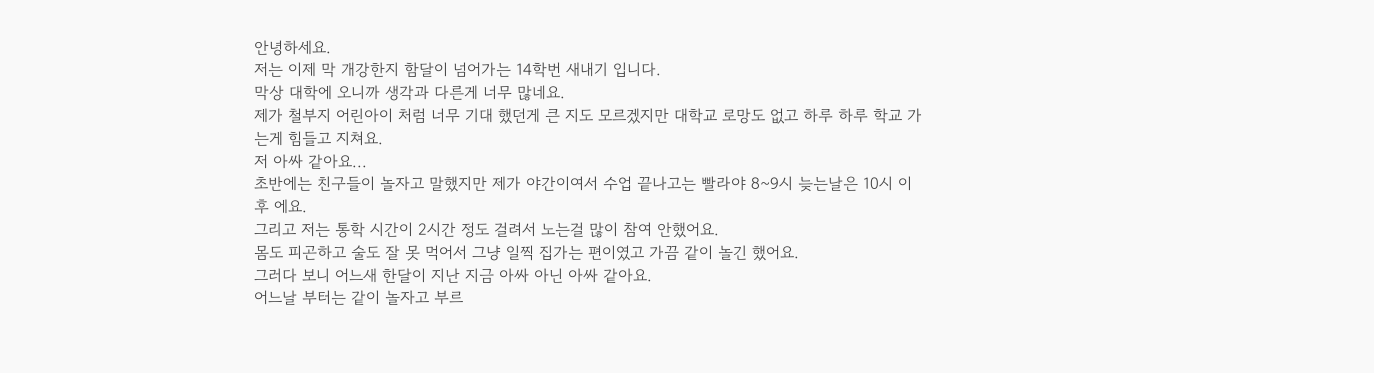안녕하세요.
저는 이제 막 개강한지 함달이 넘어가는 14학번 새내기 입니다.
막상 대학에 오니까 생각과 다른게 너무 많네요.
제가 철부지 어린아이 처럼 너무 기대 했던게 큰 지도 모르겠지만 대학교 로망도 없고 하루 하루 학교 가는게 힘들고 지쳐요.
저 아싸 같아요...
초반에는 친구들이 놀자고 말했지만 제가 야간이여서 수업 끝나고는 빨라야 8~9시 늦는날은 10시 이후 에요.
그리고 저는 통학 시간이 2시간 정도 걸려서 노는걸 많이 참여 안했어요.
몸도 피곤하고 술도 잘 못 먹어서 그냥 일찍 집가는 편이였고 가끔 같이 놀긴 했어요.
그러다 보니 어느새 한달이 지난 지금 아싸 아닌 아싸 같아요.
어느날 부터는 같이 놀자고 부르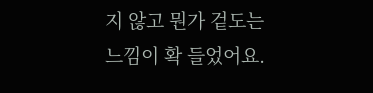지 않고 뭔가 겉도는 느낌이 확 들었어요.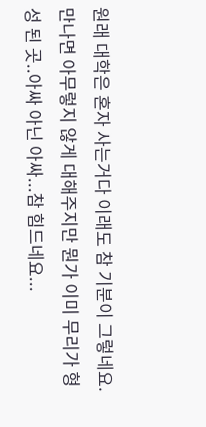원래 대학은 혼자 사는거다 이래도 참 기분이 그렇네요.
만나면 아무렇지 않게 대해주지만 뭔가 이미 무리가 형성 된 곳..아싸 아닌 아싸...참 힘드네요...